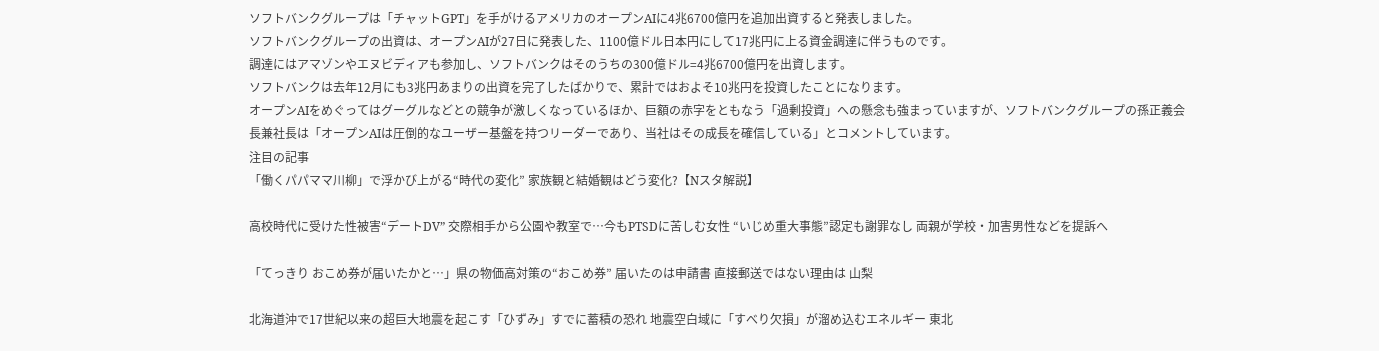ソフトバンクグループは「チャットGPT」を手がけるアメリカのオープンAIに4兆6700億円を追加出資すると発表しました。
ソフトバンクグループの出資は、オープンAIが27日に発表した、1100億ドル日本円にして17兆円に上る資金調達に伴うものです。
調達にはアマゾンやエヌビディアも参加し、ソフトバンクはそのうちの300億ドル=4兆6700億円を出資します。
ソフトバンクは去年12月にも3兆円あまりの出資を完了したばかりで、累計ではおよそ10兆円を投資したことになります。
オープンAIをめぐってはグーグルなどとの競争が激しくなっているほか、巨額の赤字をともなう「過剰投資」への懸念も強まっていますが、ソフトバンクグループの孫正義会長兼社長は「オープンAIは圧倒的なユーザー基盤を持つリーダーであり、当社はその成長を確信している」とコメントしています。
注目の記事
「働くパパママ川柳」で浮かび上がる“時代の変化” 家族観と結婚観はどう変化?【Nスタ解説】

高校時代に受けた性被害“デートDV” 交際相手から公園や教室で…今もPTSDに苦しむ女性 “いじめ重大事態”認定も謝罪なし 両親が学校・加害男性などを提訴へ

「てっきり おこめ券が届いたかと…」県の物価高対策の“おこめ券” 届いたのは申請書 直接郵送ではない理由は 山梨

北海道沖で17世紀以来の超巨大地震を起こす「ひずみ」すでに蓄積の恐れ 地震空白域に「すべり欠損」が溜め込むエネルギー 東北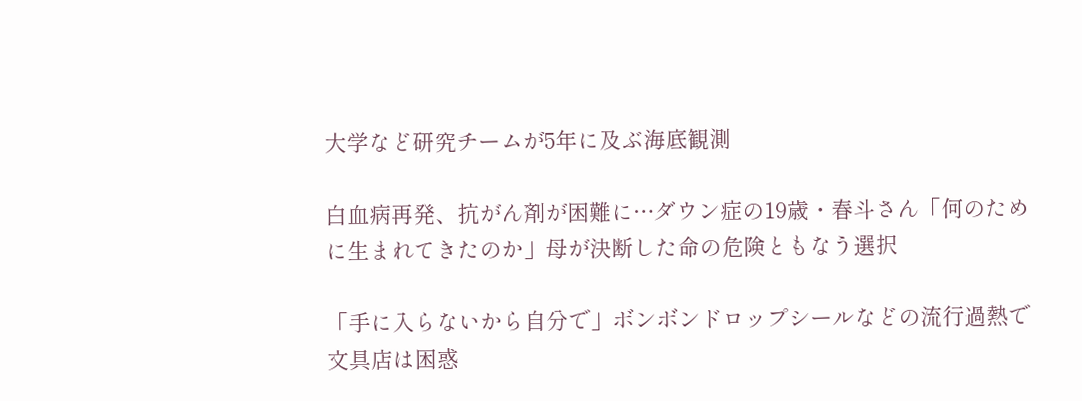大学など研究チームが5年に及ぶ海底観測

白血病再発、抗がん剤が困難に…ダウン症の19歳・春斗さん「何のために生まれてきたのか」母が決断した命の危険ともなう選択

「手に入らないから自分で」ボンボンドロップシールなどの流行過熱で文具店は困惑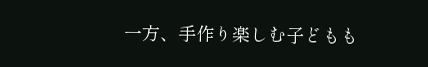一方、手作り楽しむ子どもも